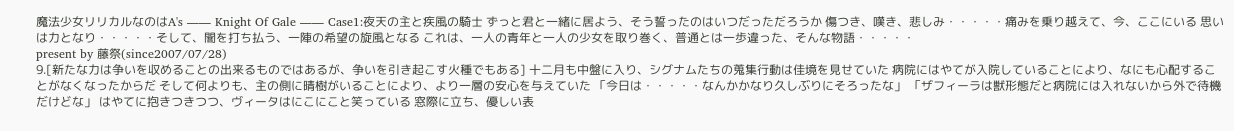魔法少女リリカルなのはA's ―― Knight Of Gale ―― Case1:夜天の主と疾風の騎士 ずっと君と一緒に居よう、そう誓ったのはいつだっただろうか 傷つき、嘆き、悲しみ・・・・・痛みを乗り越えて、今、ここにいる 思いは力となり・・・・・そして、闇を打ち払う、一陣の希望の旋風となる これは、一人の青年と一人の少女を取り巻く、普通とは一歩違った、そんな物語・・・・・
present by 藤祭(since2007/07/28)
9.[新たな力は争いを収めることの出来るものではあるが、争いを引き起こす火種でもある] 十二月も中盤に入り、シグナムたちの蒐集行動は佳境を見せていた 病院にはやてが入院していることにより、なにも心配することがなくなったからだ そして何よりも、主の側に晴樹がいることにより、より一層の安心を与えていた 「今日は・・・・・なんかかなり久しぶりにそろったな」 「ザフィーラは獣形態だと病院には入れないから外で待機だけどな」 はやてに抱きつきつつ、ヴィータはにこにこと笑っている 窓際に立ち、優しい表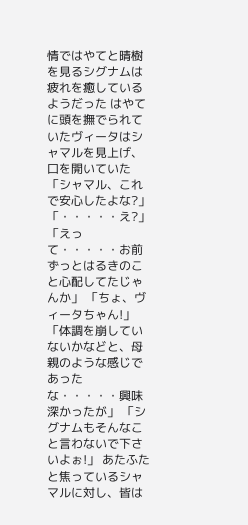情ではやてと晴樹を見るシグナムは疲れを癒しているようだった はやてに頭を撫でられていたヴィータはシャマルを見上げ、口を開いていた 「シャマル、これで安心したよな?」 「・・・・・え?」 「えって・・・・・お前ずっとはるきのこと心配してたじゃんか」 「ちょ、ヴィータちゃん!」 「体調を崩していないかなどと、母親のような感じであったな・・・・・興味深かったが」 「シグナムもそんなこと言わないで下さいよぉ!」 あたふたと焦っているシャマルに対し、皆は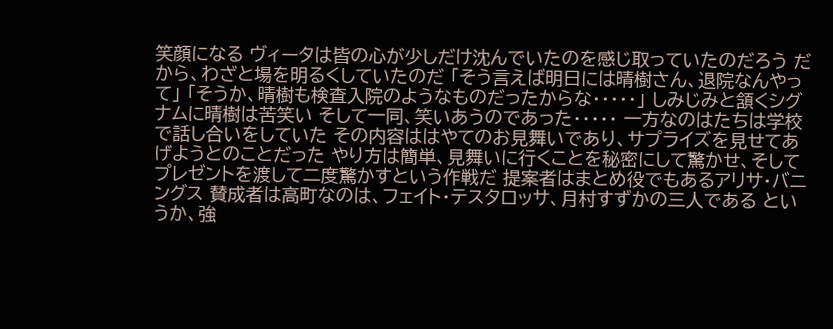笑顔になる ヴィータは皆の心が少しだけ沈んでいたのを感じ取っていたのだろう だから、わざと場を明るくしていたのだ 「そう言えば明日には晴樹さん、退院なんやって」 「そうか、晴樹も検査入院のようなものだったからな・・・・・」 しみじみと頷くシグナムに晴樹は苦笑い そして一同、笑いあうのであった・・・・・ 一方なのはたちは学校で話し合いをしていた その内容ははやてのお見舞いであり、サプライズを見せてあげようとのことだった やり方は簡単、見舞いに行くことを秘密にして驚かせ、そしてプレゼントを渡して二度驚かすという作戦だ 提案者はまとめ役でもあるアリサ・バニングス 賛成者は高町なのは、フェイト・テスタロッサ、月村すずかの三人である というか、強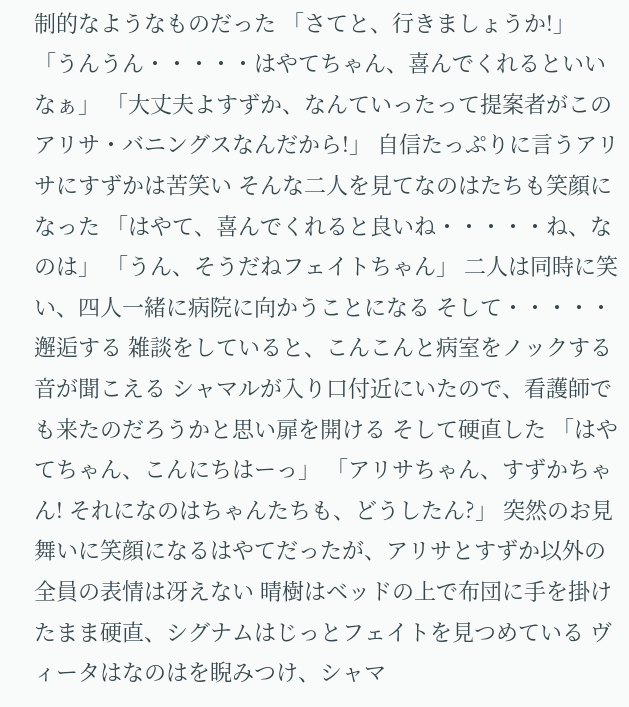制的なようなものだった 「さてと、行きましょうか!」 「うんうん・・・・・はやてちゃん、喜んでくれるといいなぁ」 「大丈夫よすずか、なんていったって提案者がこのアリサ・バニングスなんだから!」 自信たっぷりに言うアリサにすずかは苦笑い そんな二人を見てなのはたちも笑顔になった 「はやて、喜んでくれると良いね・・・・・ね、なのは」 「うん、そうだねフェイトちゃん」 二人は同時に笑い、四人一緒に病院に向かうことになる そして・・・・・邂逅する 雑談をしていると、こんこんと病室をノックする音が聞こえる シャマルが入り口付近にいたので、看護師でも来たのだろうかと思い扉を開ける そして硬直した 「はやてちゃん、こんにちはーっ」 「アリサちゃん、すずかちゃん! それになのはちゃんたちも、どうしたん?」 突然のお見舞いに笑顔になるはやてだったが、アリサとすずか以外の全員の表情は冴えない 晴樹はベッドの上で布団に手を掛けたまま硬直、シグナムはじっとフェイトを見つめている ヴィータはなのはを睨みつけ、シャマ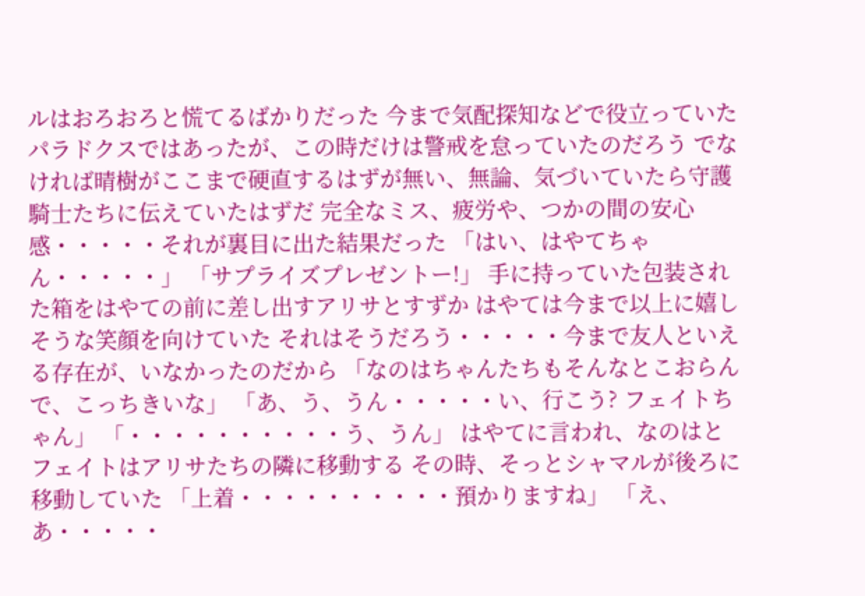ルはおろおろと慌てるばかりだった 今まで気配探知などで役立っていたパラドクスではあったが、この時だけは警戒を怠っていたのだろう でなければ晴樹がここまで硬直するはずが無い、無論、気づいていたら守護騎士たちに伝えていたはずだ 完全なミス、疲労や、つかの間の安心感・・・・・それが裏目に出た結果だった 「はい、はやてちゃん・・・・・」 「サプライズプレゼントー!」 手に持っていた包装された箱をはやての前に差し出すアリサとすずか はやては今まで以上に嬉しそうな笑顔を向けていた それはそうだろう・・・・・今まで友人といえる存在が、いなかったのだから 「なのはちゃんたちもそんなとこおらんで、こっちきいな」 「あ、う、うん・・・・・い、行こう? フェイトちゃん」 「・・・・・・・・・・う、うん」 はやてに言われ、なのはとフェイトはアリサたちの隣に移動する その時、そっとシャマルが後ろに移動していた 「上着・・・・・・・・・・預かりますね」 「え、あ・・・・・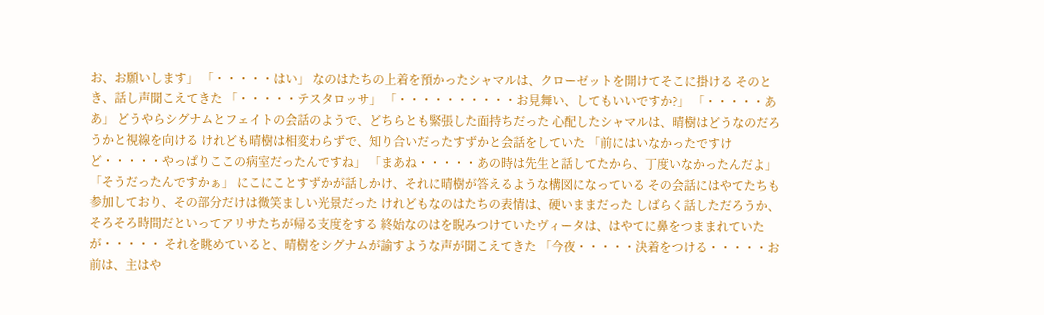お、お願いします」 「・・・・・はい」 なのはたちの上着を預かったシャマルは、クローゼットを開けてそこに掛ける そのとき、話し声聞こえてきた 「・・・・・テスタロッサ」 「・・・・・・・・・・お見舞い、してもいいですか?」 「・・・・・ああ」 どうやらシグナムとフェイトの会話のようで、どちらとも緊張した面持ちだった 心配したシャマルは、晴樹はどうなのだろうかと視線を向ける けれども晴樹は相変わらずで、知り合いだったすずかと会話をしていた 「前にはいなかったですけど・・・・・やっぱりここの病室だったんですね」 「まあね・・・・・あの時は先生と話してたから、丁度いなかったんだよ」 「そうだったんですかぁ」 にこにことすずかが話しかけ、それに晴樹が答えるような構図になっている その会話にはやてたちも参加しており、その部分だけは微笑ましい光景だった けれどもなのはたちの表情は、硬いままだった しばらく話しただろうか、そろそろ時間だといってアリサたちが帰る支度をする 終始なのはを睨みつけていたヴィータは、はやてに鼻をつままれていたが・・・・・ それを眺めていると、晴樹をシグナムが諭すような声が聞こえてきた 「今夜・・・・・決着をつける・・・・・お前は、主はや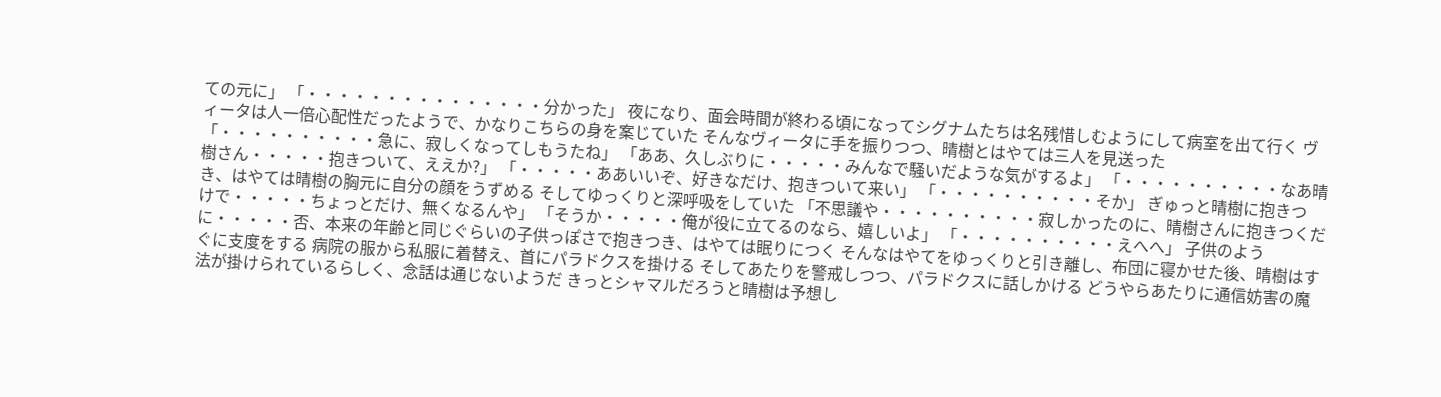ての元に」 「・・・・・・・・・・・・・・・分かった」 夜になり、面会時間が終わる頃になってシグナムたちは名残惜しむようにして病室を出て行く ヴィータは人一倍心配性だったようで、かなりこちらの身を案じていた そんなヴィータに手を振りつつ、晴樹とはやては三人を見送った 「・・・・・・・・・・急に、寂しくなってしもうたね」 「ああ、久しぶりに・・・・・みんなで騒いだような気がするよ」 「・・・・・・・・・・なあ晴樹さん・・・・・抱きついて、ええか?」 「・・・・・ああいいぞ、好きなだけ、抱きついて来い」 「・・・・・・・・・・そか」 ぎゅっと晴樹に抱きつき、はやては晴樹の胸元に自分の顔をうずめる そしてゆっくりと深呼吸をしていた 「不思議や・・・・・・・・・・寂しかったのに、晴樹さんに抱きつくだけで・・・・・ちょっとだけ、無くなるんや」 「そうか・・・・・俺が役に立てるのなら、嬉しいよ」 「・・・・・・・・・・えへへ」 子供のように・・・・・否、本来の年齢と同じぐらいの子供っぽさで抱きつき、はやては眠りにつく そんなはやてをゆっくりと引き離し、布団に寝かせた後、晴樹はすぐに支度をする 病院の服から私服に着替え、首にパラドクスを掛ける そしてあたりを警戒しつつ、パラドクスに話しかける どうやらあたりに通信妨害の魔法が掛けられているらしく、念話は通じないようだ きっとシャマルだろうと晴樹は予想し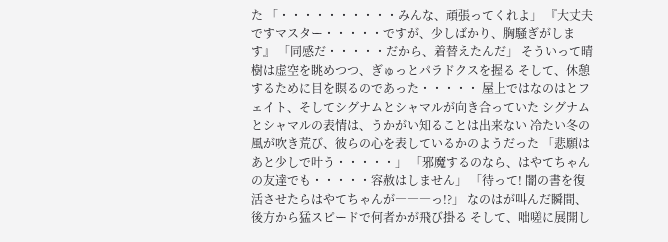た 「・・・・・・・・・・みんな、頑張ってくれよ」 『大丈夫ですマスター・・・・・ですが、少しばかり、胸騒ぎがします』 「同感だ・・・・・だから、着替えたんだ」 そういって晴樹は虚空を眺めつつ、ぎゅっとパラドクスを握る そして、休憩するために目を瞑るのであった・・・・・ 屋上ではなのはとフェイト、そしてシグナムとシャマルが向き合っていた シグナムとシャマルの表情は、うかがい知ることは出来ない 冷たい冬の風が吹き荒び、彼らの心を表しているかのようだった 「悲願はあと少しで叶う・・・・・」 「邪魔するのなら、はやてちゃんの友達でも・・・・・容赦はしません」 「待って! 闇の書を復活させたらはやてちゃんが―――っ!?」 なのはが叫んだ瞬間、後方から猛スピードで何者かが飛び掛る そして、咄嗟に展開し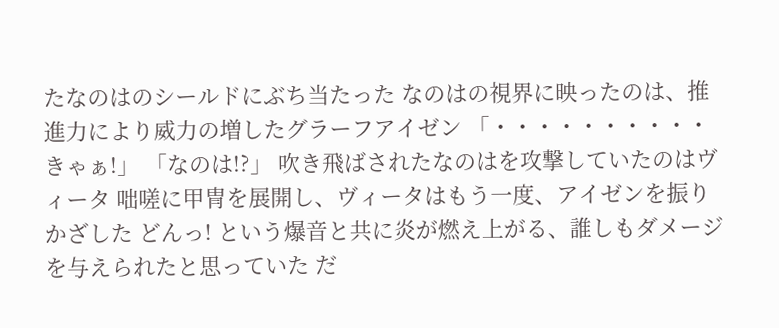たなのはのシールドにぶち当たった なのはの視界に映ったのは、推進力により威力の増したグラーフアイゼン 「・・・・・・・・・・きゃぁ!」 「なのは!?」 吹き飛ばされたなのはを攻撃していたのはヴィータ 咄嗟に甲冑を展開し、ヴィータはもう一度、アイゼンを振りかざした どんっ! という爆音と共に炎が燃え上がる、誰しもダメージを与えられたと思っていた だ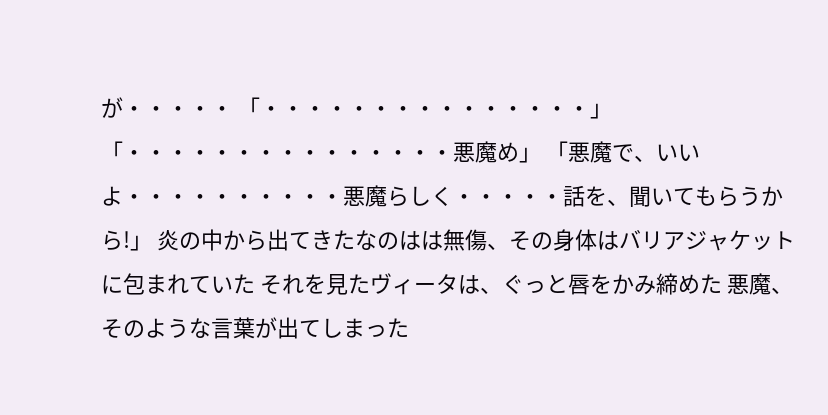が・・・・・ 「・・・・・・・・・・・・・・・」 「・・・・・・・・・・・・・・・悪魔め」 「悪魔で、いいよ・・・・・・・・・・悪魔らしく・・・・・話を、聞いてもらうから!」 炎の中から出てきたなのはは無傷、その身体はバリアジャケットに包まれていた それを見たヴィータは、ぐっと唇をかみ締めた 悪魔、そのような言葉が出てしまった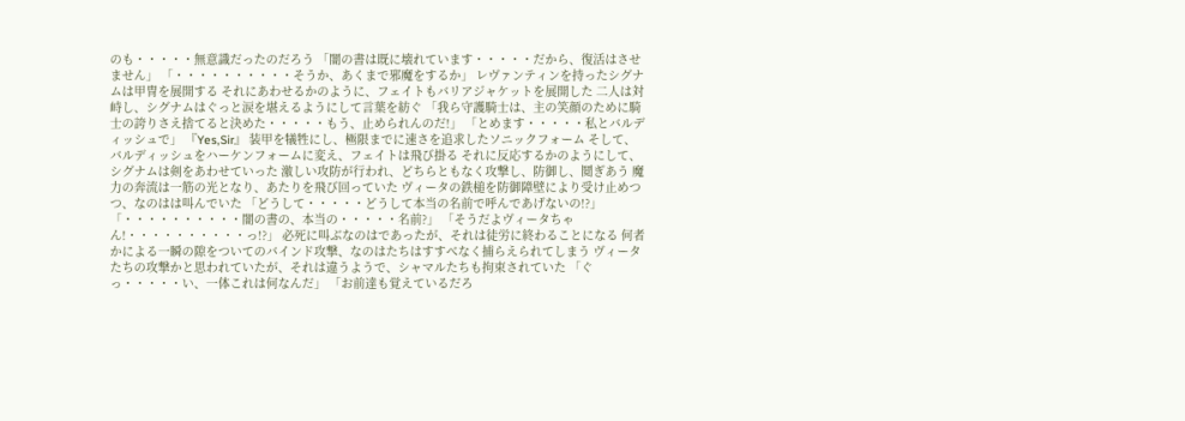のも・・・・・無意識だったのだろう 「闇の書は既に壊れています・・・・・だから、復活はさせません」 「・・・・・・・・・・そうか、あくまで邪魔をするか」 レヴァンティンを持ったシグナムは甲冑を展開する それにあわせるかのように、フェイトもバリアジャケットを展開した 二人は対峙し、シグナムはぐっと涙を堪えるようにして言葉を紡ぐ 「我ら守護騎士は、主の笑顔のために騎士の誇りさえ捨てると決めた・・・・・もう、止められんのだ!」 「とめます・・・・・私とバルディッシュで」 『Yes,Sir』 装甲を犠牲にし、極限までに速さを追求したソニックフォーム そして、バルディッシュをハーケンフォームに変え、フェイトは飛び掛る それに反応するかのようにして、シグナムは剣をあわせていった 激しい攻防が行われ、どちらともなく攻撃し、防御し、鬩ぎあう 魔力の奔流は一筋の光となり、あたりを飛び回っていた ヴィータの鉄槌を防御障壁により受け止めつつ、なのはは叫んでいた 「どうして・・・・・どうして本当の名前で呼んであげないの!?」 「・・・・・・・・・・闇の書の、本当の・・・・・名前?」 「そうだよヴィータちゃん!・・・・・・・・・・っ!?」 必死に叫ぶなのはであったが、それは徒労に終わることになる 何者かによる一瞬の隙をついてのバインド攻撃、なのはたちはすすべなく捕らえられてしまう ヴィータたちの攻撃かと思われていたが、それは違うようで、シャマルたちも拘束されていた 「ぐっ・・・・・い、一体これは何なんだ」 「お前達も覚えているだろ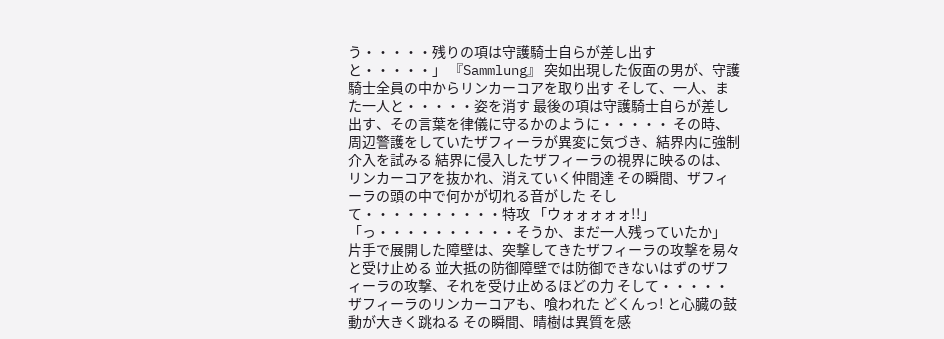う・・・・・残りの項は守護騎士自らが差し出すと・・・・・」 『Sammlung』 突如出現した仮面の男が、守護騎士全員の中からリンカーコアを取り出す そして、一人、また一人と・・・・・姿を消す 最後の項は守護騎士自らが差し出す、その言葉を律儀に守るかのように・・・・・ その時、周辺警護をしていたザフィーラが異変に気づき、結界内に強制介入を試みる 結界に侵入したザフィーラの視界に映るのは、リンカーコアを抜かれ、消えていく仲間達 その瞬間、ザフィーラの頭の中で何かが切れる音がした そして・・・・・・・・・・特攻 「ウォォォォォ!!」 「っ・・・・・・・・・・そうか、まだ一人残っていたか」 片手で展開した障壁は、突撃してきたザフィーラの攻撃を易々と受け止める 並大抵の防御障壁では防御できないはずのザフィーラの攻撃、それを受け止めるほどの力 そして・・・・・ザフィーラのリンカーコアも、喰われた どくんっ! と心臓の鼓動が大きく跳ねる その瞬間、晴樹は異質を感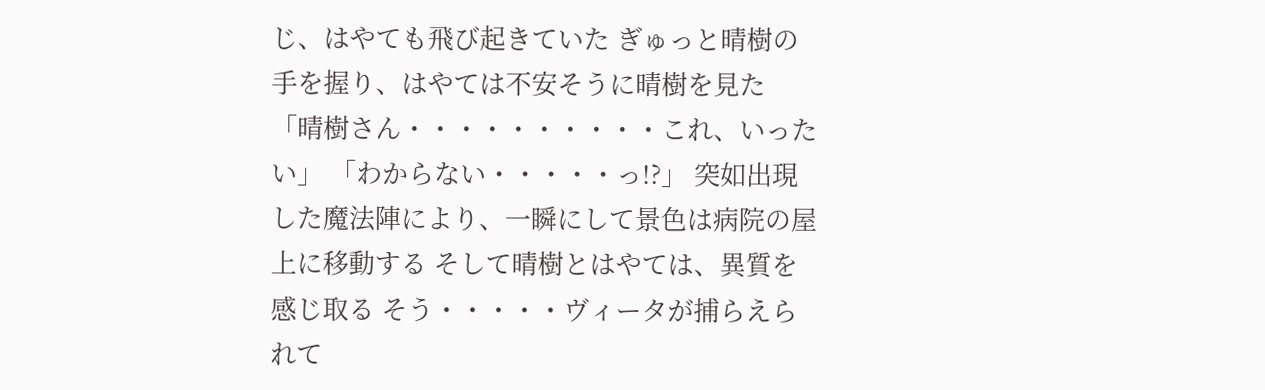じ、はやても飛び起きていた ぎゅっと晴樹の手を握り、はやては不安そうに晴樹を見た 「晴樹さん・・・・・・・・・・これ、いったい」 「わからない・・・・・っ!?」 突如出現した魔法陣により、一瞬にして景色は病院の屋上に移動する そして晴樹とはやては、異質を感じ取る そう・・・・・ヴィータが捕らえられて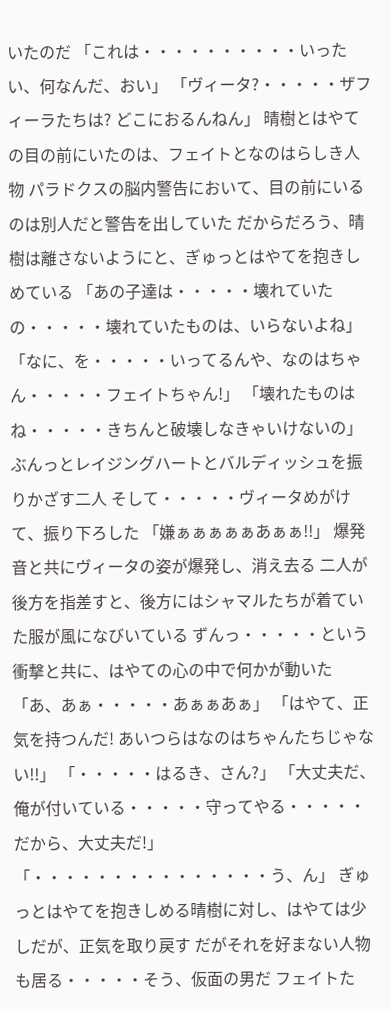いたのだ 「これは・・・・・・・・・・いったい、何なんだ、おい」 「ヴィータ?・・・・・ザフィーラたちは? どこにおるんねん」 晴樹とはやての目の前にいたのは、フェイトとなのはらしき人物 パラドクスの脳内警告において、目の前にいるのは別人だと警告を出していた だからだろう、晴樹は離さないようにと、ぎゅっとはやてを抱きしめている 「あの子達は・・・・・壊れていたの・・・・・壊れていたものは、いらないよね」 「なに、を・・・・・いってるんや、なのはちゃん・・・・・フェイトちゃん!」 「壊れたものはね・・・・・きちんと破壊しなきゃいけないの」 ぶんっとレイジングハートとバルディッシュを振りかざす二人 そして・・・・・ヴィータめがけて、振り下ろした 「嫌ぁぁぁぁぁあぁぁ!!」 爆発音と共にヴィータの姿が爆発し、消え去る 二人が後方を指差すと、後方にはシャマルたちが着ていた服が風になびいている ずんっ・・・・・という衝撃と共に、はやての心の中で何かが動いた 「あ、あぁ・・・・・あぁぁあぁ」 「はやて、正気を持つんだ! あいつらはなのはちゃんたちじゃない!!」 「・・・・・はるき、さん?」 「大丈夫だ、俺が付いている・・・・・守ってやる・・・・・だから、大丈夫だ!」 「・・・・・・・・・・・・・・・う、ん」 ぎゅっとはやてを抱きしめる晴樹に対し、はやては少しだが、正気を取り戻す だがそれを好まない人物も居る・・・・・そう、仮面の男だ フェイトた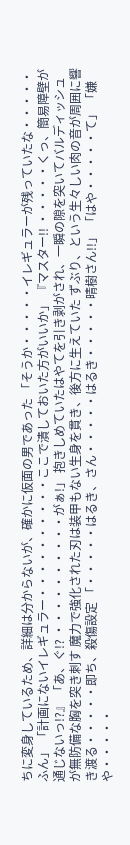ちに変身しているため、詳細は分からないが、確かに仮面の男であった 「そうか・・・・・イレギュラーが残っていたな・・・・・ふん」 「計画にないイレギュラー・・・・・・・・・・ここで潰しておいた方がいいか」 『マスター!! ・・・・・くっ、簡易障壁が通じないっ!?』 「あ、ぐ!? ・・・・・・・・・・がぁ!」 抱きしめていたはやてを引き剥がされ、一瞬の隙を突いてバルディッシュが無防備な胸を突き刺す 魔力で強化された刃は装甲もない生身を貫き、後方に生えていた ずぶり、という生々しい肉の音が周囲に響き渡る・・・・・即ち、殺傷設定 「・・・・・はるき、さん・・・・・はるき・・・・・晴樹さん!!」 「はや・・・・・て」 「嫌や・・・・・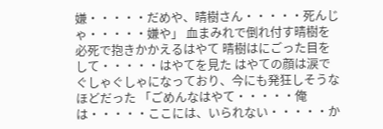嫌・・・・・だめや、晴樹さん・・・・・死んじゃ・・・・・嫌や」 血まみれで倒れ付す晴樹を必死で抱きかかえるはやて 晴樹はにごった目をして・・・・・はやてを見た はやての顔は涙でぐしゃぐしゃになっており、今にも発狂しそうなほどだった 「ごめんなはやて・・・・・俺は・・・・・ここには、いられない・・・・・か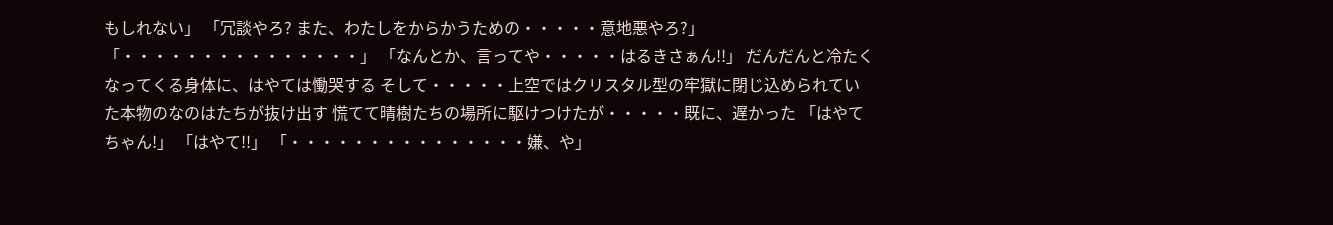もしれない」 「冗談やろ? また、わたしをからかうための・・・・・意地悪やろ?」 「・・・・・・・・・・・・・・・」 「なんとか、言ってや・・・・・はるきさぁん!!」 だんだんと冷たくなってくる身体に、はやては慟哭する そして・・・・・上空ではクリスタル型の牢獄に閉じ込められていた本物のなのはたちが抜け出す 慌てて晴樹たちの場所に駆けつけたが・・・・・既に、遅かった 「はやてちゃん!」 「はやて!!」 「・・・・・・・・・・・・・・・嫌、や」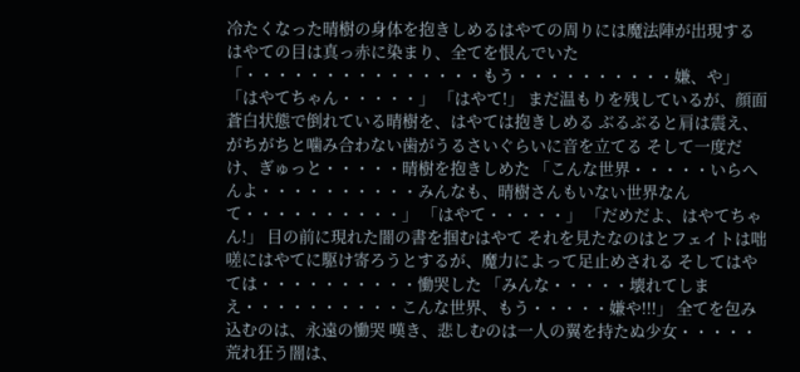冷たくなった晴樹の身体を抱きしめるはやての周りには魔法陣が出現する はやての目は真っ赤に染まり、全てを恨んでいた 「・・・・・・・・・・・・・・・もう・・・・・・・・・・嫌、や」 「はやてちゃん・・・・・」 「はやて!」 まだ温もりを残しているが、顔面蒼白状態で倒れている晴樹を、はやては抱きしめる ぶるぶると肩は震え、がちがちと噛み合わない歯がうるさいぐらいに音を立てる そして一度だけ、ぎゅっと・・・・・晴樹を抱きしめた 「こんな世界・・・・・いらへんよ・・・・・・・・・・みんなも、晴樹さんもいない世界なんて・・・・・・・・・・」 「はやて・・・・・」 「だめだよ、はやてちゃん!」 目の前に現れた闇の書を掴むはやて それを見たなのはとフェイトは咄嗟にはやてに駆け寄ろうとするが、魔力によって足止めされる そしてはやては・・・・・・・・・・慟哭した 「みんな・・・・・壊れてしまえ・・・・・・・・・・こんな世界、もう・・・・・嫌や!!!」 全てを包み込むのは、永遠の慟哭 嘆き、悲しむのは一人の翼を持たぬ少女・・・・・ 荒れ狂う闇は、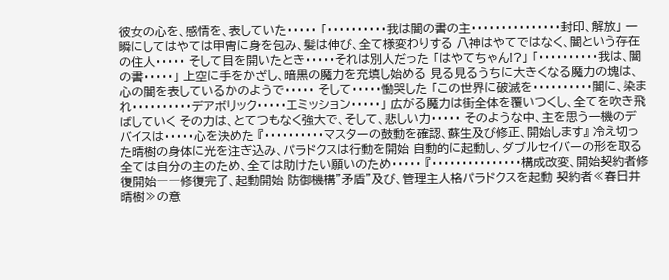彼女の心を、感情を、表していた・・・・・ 「・・・・・・・・・・我は闇の書の主・・・・・・・・・・・・・・・封印、解放」 一瞬にしてはやては甲冑に身を包み、髪は伸び、全て様変わりする 八神はやてではなく、闇という存在の住人・・・・・ そして目を開いたとき・・・・・それは別人だった 「はやてちゃん!?」 「・・・・・・・・・・我は、闇の書・・・・・」 上空に手をかざし、暗黒の魔力を充填し始める 見る見るうちに大きくなる魔力の塊は、心の闇を表しているかのようで・・・・・ そして・・・・・慟哭した 「この世界に破滅を・・・・・・・・・・闇に、染まれ・・・・・・・・・・デアボリック・・・・・エミッション・・・・・」 広がる魔力は街全体を覆いつくし、全てを吹き飛ばしていく その力は、とてつもなく強大で、そして、悲しい力・・・・・ そのような中、主を思う一機のデバイスは・・・・・心を決めた 『・・・・・・・・・・マスターの鼓動を確認、蘇生及び修正、開始します』 冷え切った晴樹の身体に光を注ぎ込み、パラドクスは行動を開始 自動的に起動し、ダブルセイバーの形を取る 全ては自分の主のため、全ては助けたい願いのため・・・・・ 『・・・・・・・・・・・・・・・構成改変、開始契約者修復開始――修復完了、起動開始 防御機構"矛盾"及び、管理主人格パラドクスを起動 契約者≪春日井晴樹≫の意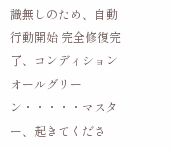識無しのため、自動行動開始 完全修復完了、コンディションオールグリーン・・・・・マスター、起きてくださ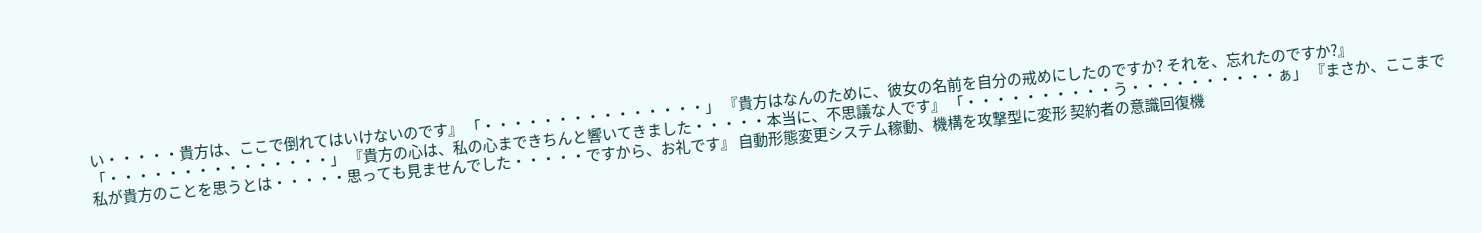い・・・・・貴方は、ここで倒れてはいけないのです』 「・・・・・・・・・・・・・・・」 『貴方はなんのために、彼女の名前を自分の戒めにしたのですか? それを、忘れたのですか?』 「・・・・・・・・・・・・・・・」 『貴方の心は、私の心まできちんと響いてきました・・・・・本当に、不思議な人です』 「・・・・・・・・・・う・・・・・・・・・・ぁ」 『まさか、ここまで私が貴方のことを思うとは・・・・・思っても見ませんでした・・・・・ですから、お礼です』 自動形態変更システム稼動、機構を攻撃型に変形 契約者の意識回復機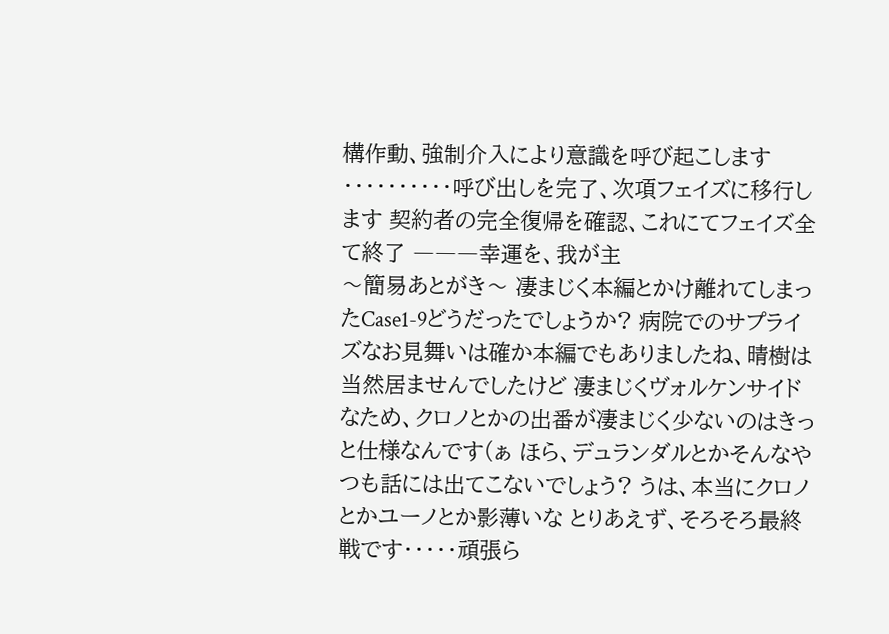構作動、強制介入により意識を呼び起こします ・・・・・・・・・・呼び出しを完了、次項フェイズに移行します 契約者の完全復帰を確認、これにてフェイズ全て終了 ―――幸運を、我が主
〜簡易あとがき〜 凄まじく本編とかけ離れてしまったCase1-9どうだったでしょうか? 病院でのサプライズなお見舞いは確か本編でもありましたね、晴樹は当然居ませんでしたけど 凄まじくヴォルケンサイドなため、クロノとかの出番が凄まじく少ないのはきっと仕様なんです(ぁ ほら、デュランダルとかそんなやつも話には出てこないでしょう? うは、本当にクロノとかユーノとか影薄いな とりあえず、そろそろ最終戦です・・・・・頑張ら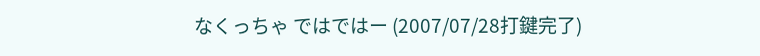なくっちゃ ではではー (2007/07/28打鍵完了)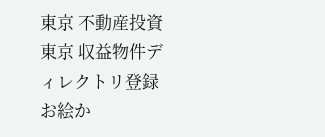東京 不動産投資東京 収益物件ディレクトリ登録お絵か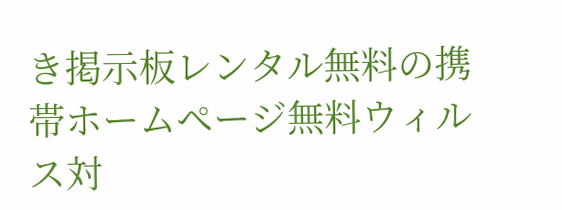き掲示板レンタル無料の携帯ホームページ無料ウィルス対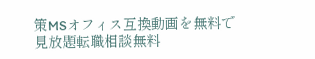策MSオフィス互換動画を無料で見放題転職相談無料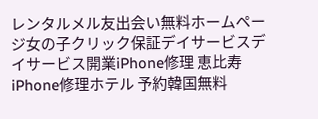レンタルメル友出会い無料ホームページ女の子クリック保証デイサービスデイサービス開業iPhone修理 恵比寿iPhone修理ホテル 予約韓国無料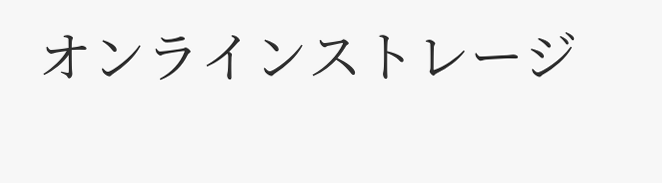オンラインストレージ